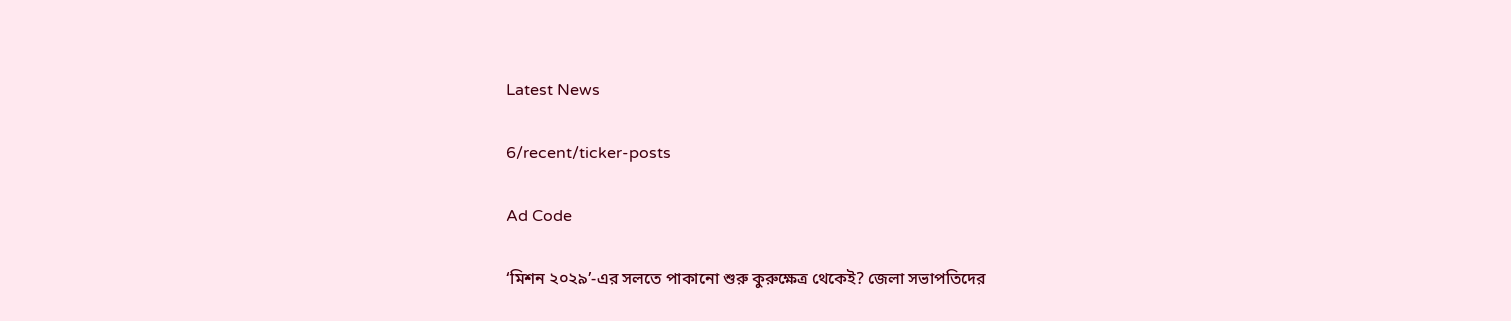Latest News

6/recent/ticker-posts

Ad Code

‘মিশন ২০২৯’-এর সলতে পাকানো শুরু কুরুক্ষেত্র থেকেই? জেলা সভাপতিদের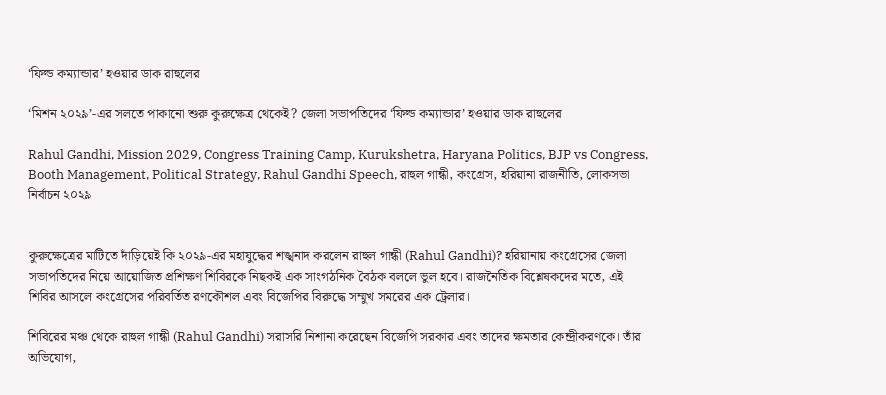‘ফিল্ড কম্যান্ডার’ হওয়ার ডাক রাহুলের

‘মিশন ২০২৯’-এর সলতে পাকানো শুরু কুরুক্ষেত্র থেকেই? জেলা সভাপতিদের ‘ফিল্ড কম্যান্ডার’ হওয়ার ডাক রাহুলের

Rahul Gandhi, Mission 2029, Congress Training Camp, Kurukshetra, Haryana Politics, BJP vs Congress, Booth Management, Political Strategy, Rahul Gandhi Speech, রাহুল গান্ধী, কংগ্রেস, হরিয়ানা রাজনীতি, লোকসভা নির্বাচন ২০২৯


কুরুক্ষেত্রের মাটিতে দাঁড়িয়েই কি ২০২৯-এর মহাযুদ্ধের শঙ্খনাদ করলেন রাহুল গান্ধী (Rahul Gandhi)? হরিয়ানায় কংগ্রেসের জেলা সভাপতিদের নিয়ে আয়োজিত প্রশিক্ষণ শিবিরকে নিছকই এক সাংগঠনিক বৈঠক বললে ভুল হবে। রাজনৈতিক বিশ্লেষকদের মতে, এই শিবির আসলে কংগ্রেসের পরিবর্তিত রণকৌশল এবং বিজেপির বিরুদ্ধে সম্মুখ সমরের এক ট্রেলার।

শিবিরের মঞ্চ থেকে রাহুল গান্ধী (Rahul Gandhi) সরাসরি নিশানা করেছেন বিজেপি সরকার এবং তাদের ক্ষমতার কেন্দ্রীকরণকে। তাঁর অভিযোগ,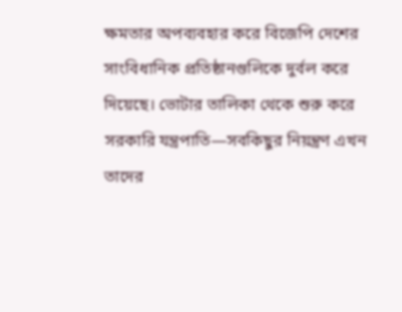ক্ষমতার অপব্যবহার করে বিজেপি দেশের সাংবিধানিক প্রতিষ্ঠানগুলিকে দুর্বল করে দিয়েছে। ভোটার তালিকা থেকে শুরু করে সরকারি যন্ত্রপাতি—সবকিছুর নিয়ন্ত্রণ এখন তাদের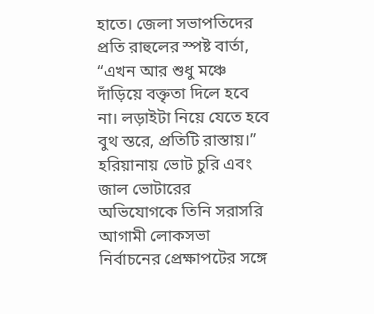হাতে। জেলা সভাপতিদের প্রতি রাহুলের স্পষ্ট বার্তা, “এখন আর শুধু মঞ্চে দাঁড়িয়ে বক্তৃতা দিলে হবে না। লড়াইটা নিয়ে যেতে হবে বুথ স্তরে, প্রতিটি রাস্তায়।” হরিয়ানায় ভোট চুরি এবং জাল ভোটারের অভিযোগকে তিনি সরাসরি আগামী লোকসভা নির্বাচনের প্রেক্ষাপটের সঙ্গে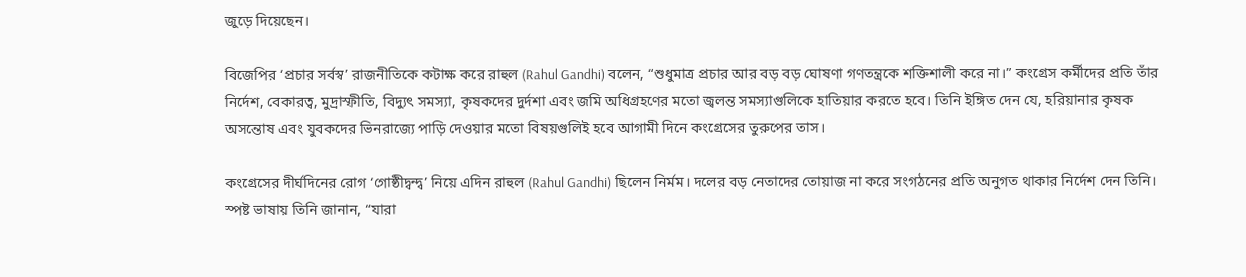জুড়ে দিয়েছেন।

বিজেপির ‘প্রচার সর্বস্ব’ রাজনীতিকে কটাক্ষ করে রাহুল (Rahul Gandhi) বলেন, “শুধুমাত্র প্রচার আর বড় বড় ঘোষণা গণতন্ত্রকে শক্তিশালী করে না।” কংগ্রেস কর্মীদের প্রতি তাঁর নির্দেশ, বেকারত্ব, মুদ্রাস্ফীতি, বিদ্যুৎ সমস্যা, কৃষকদের দুর্দশা এবং জমি অধিগ্রহণের মতো জ্বলন্ত সমস্যাগুলিকে হাতিয়ার করতে হবে। তিনি ইঙ্গিত দেন যে, হরিয়ানার কৃষক অসন্তোষ এবং যুবকদের ভিনরাজ্যে পাড়ি দেওয়ার মতো বিষয়গুলিই হবে আগামী দিনে কংগ্রেসের তুরুপের তাস।

কংগ্রেসের দীর্ঘদিনের রোগ ‘গোষ্ঠীদ্বন্দ্ব’ নিয়ে এদিন রাহুল (Rahul Gandhi) ছিলেন নির্মম। দলের বড় নেতাদের তোয়াজ না করে সংগঠনের প্রতি অনুগত থাকার নির্দেশ দেন তিনি। স্পষ্ট ভাষায় তিনি জানান, “যারা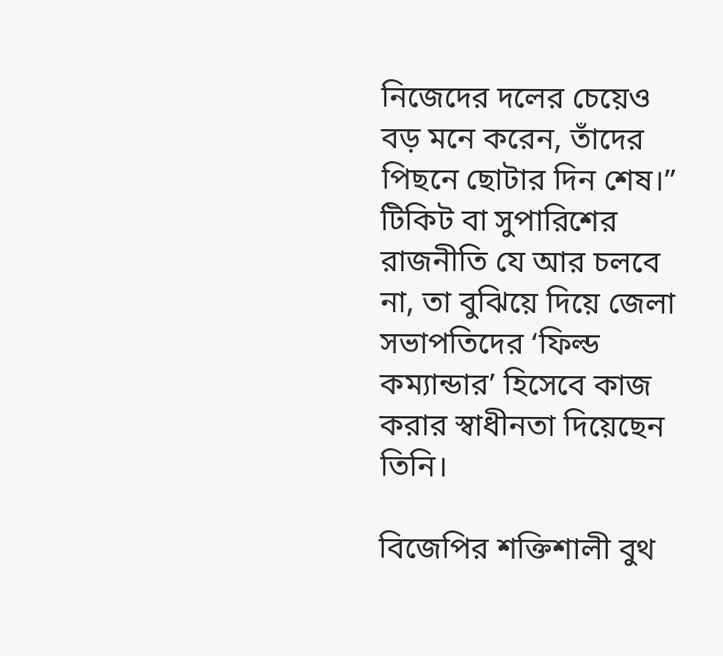নিজেদের দলের চেয়েও বড় মনে করেন, তাঁদের পিছনে ছোটার দিন শেষ।” টিকিট বা সুপারিশের রাজনীতি যে আর চলবে না, তা বুঝিয়ে দিয়ে জেলা সভাপতিদের ‘ফিল্ড কম্যান্ডার’ হিসেবে কাজ করার স্বাধীনতা দিয়েছেন তিনি।

বিজেপির শক্তিশালী বুথ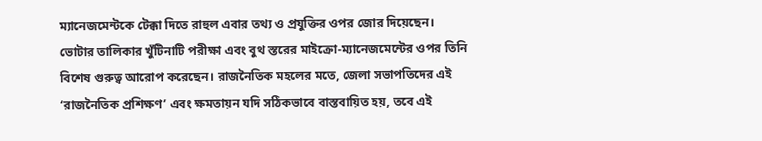ম্যানেজমেন্টকে টেক্কা দিতে রাহুল এবার তথ্য ও প্রযুক্তির ওপর জোর দিয়েছেন। ভোটার তালিকার খুঁটিনাটি পরীক্ষা এবং বুথ স্তরের মাইক্রো-ম্যানেজমেন্টের ওপর তিনি বিশেষ গুরুত্ব আরোপ করেছেন। রাজনৈতিক মহলের মতে, জেলা সভাপতিদের এই ‘রাজনৈতিক প্রশিক্ষণ’ এবং ক্ষমতায়ন যদি সঠিকভাবে বাস্তবায়িত হয়, তবে এই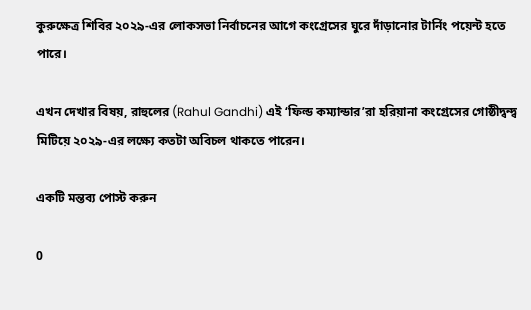কুরুক্ষেত্র শিবির ২০২৯-এর লোকসভা নির্বাচনের আগে কংগ্রেসের ঘুরে দাঁড়ানোর টার্নিং পয়েন্ট হতে পারে।

এখন দেখার বিষয়, রাহুলের (Rahul Gandhi) এই ‘ফিল্ড কম্যান্ডার’রা হরিয়ানা কংগ্রেসের গোষ্ঠীদ্বন্দ্ব মিটিয়ে ২০২৯-এর লক্ষ্যে কতটা অবিচল থাকতে পারেন।

একটি মন্তব্য পোস্ট করুন

0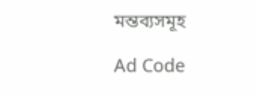মন্তব্যসমূহ

Ad Code